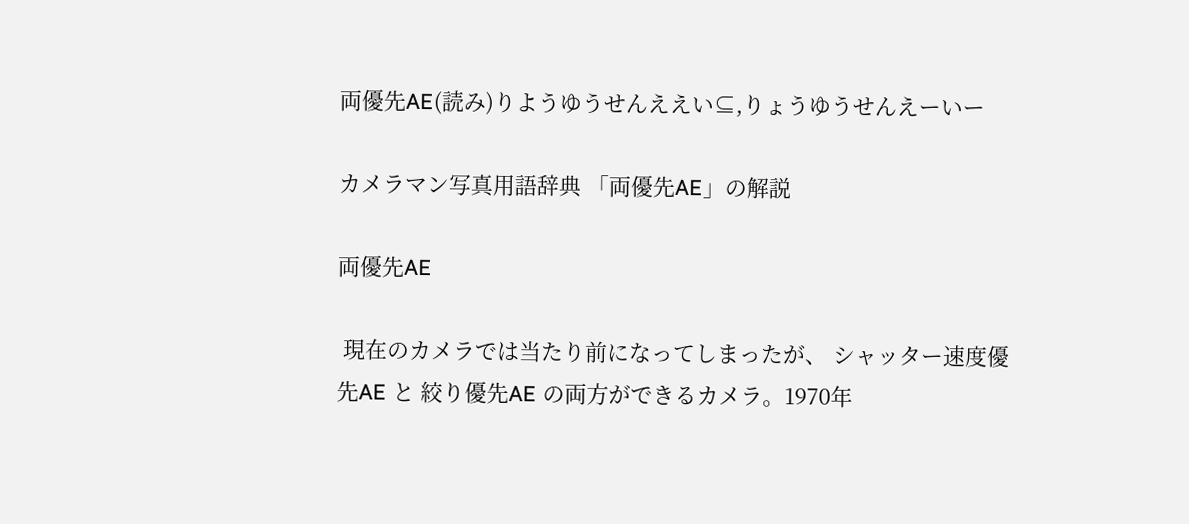両優先AE(読み)りようゆうせんええい⊆,りょうゆうせんえーいー

カメラマン写真用語辞典 「両優先AE」の解説

両優先AE

 現在のカメラでは当たり前になってしまったが、 シャッター速度優先AE と 絞り優先AE の両方ができるカメラ。1970年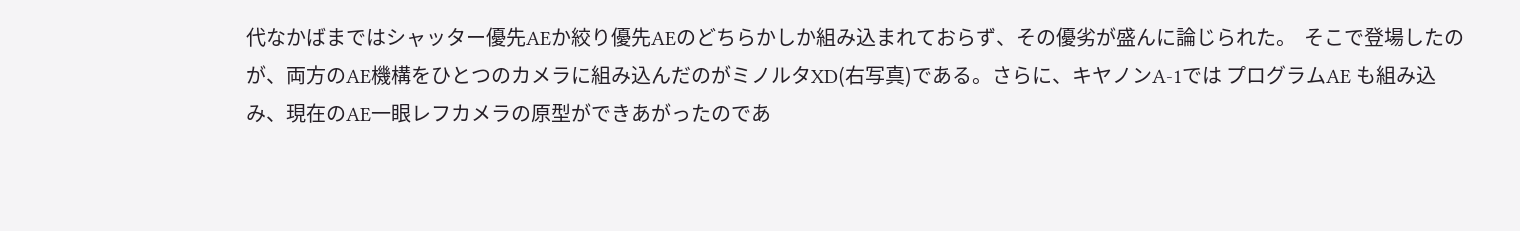代なかばまではシャッター優先AEか絞り優先AEのどちらかしか組み込まれておらず、その優劣が盛んに論じられた。  そこで登場したのが、両方のAE機構をひとつのカメラに組み込んだのがミノルタXD(右写真)である。さらに、キヤノンA-1では プログラムAE も組み込み、現在のAE一眼レフカメラの原型ができあがったのであ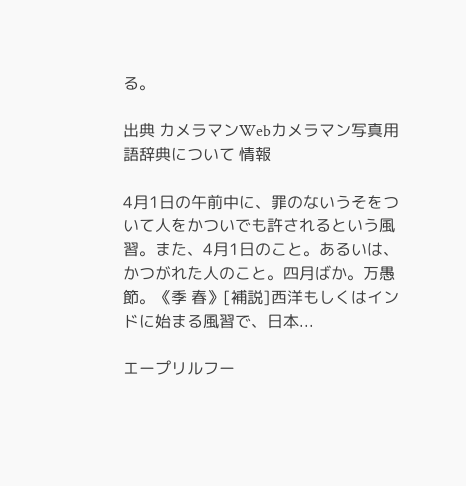る。

出典 カメラマンWebカメラマン写真用語辞典について 情報

4月1日の午前中に、罪のないうそをついて人をかついでも許されるという風習。また、4月1日のこと。あるいは、かつがれた人のこと。四月ばか。万愚節。《季 春》[補説]西洋もしくはインドに始まる風習で、日本...

エープリルフー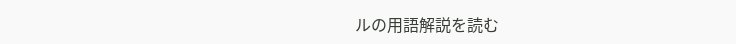ルの用語解説を読む